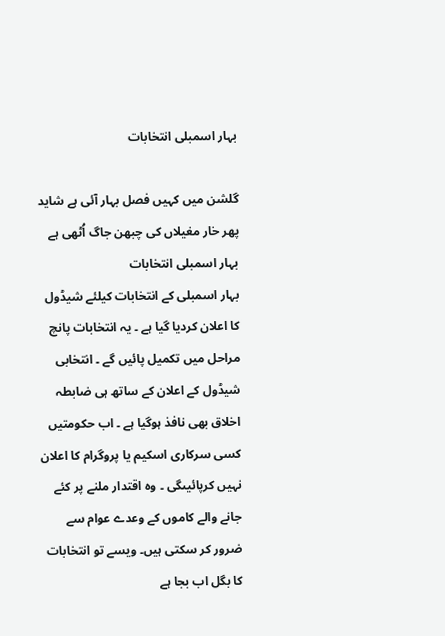بہار اسمبلی انتخابات

گلشن میں کہیں فصل بہار آئی ہے شاید
پھر خار مغیلاں کی چبھن جاگ اُٹھی ہے
بہار اسمبلی انتخابات
بہار اسمبلی کے انتخابات کیلئے شیڈول کا اعلان کردیا گیا ہے ۔ یہ انتخابات پانچ مراحل میں تکمیل پائیں گے ۔ انتخابی شیڈول کے اعلان کے ساتھ ہی ضابطہ اخلاق بھی نافذ ہوگیا ہے ۔ اب حکومتیں کسی سرکاری اسکیم یا پروگرام کا اعلان نہیں کرپائیںگی ۔ وہ اقتدار ملنے پر کئے جانے والے کاموں کے وعدے عوام سے ضرور کر سکتی ہیں۔ ویسے تو انتخابات کا بگل اب بجا ہے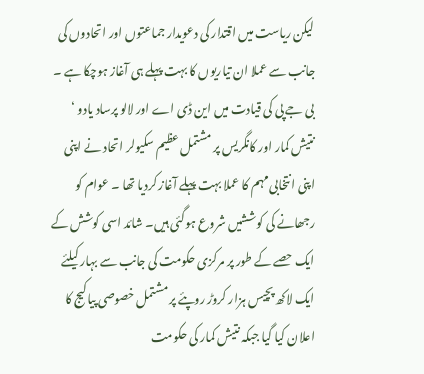لیکن ریاست میں اقتدار کی دعویدار جماعتوں اور اتحادوں کی جانب سے عملا ان تیاریوں کا بہت پہلے ہی آغاز ہوچکا ہے ۔ بی جے پی کی قیادت میں این ڈی اے اور لالو پرساد یادو ‘ نتیش کمار اور کانگریس پر مشتمل عظیم سکیولر اتحاد نے اپنی اپنی انتخابی مہم کا عملا بہت پہلے آغاز کردیا تھا ۔ عوام کو رجھانے کی کوششیں شروع ہوگئی ہیں۔ شائد اسی کوشش کے ایک حصے کے طور پر مرکزی حکومت کی جانب سے بہار کیلئے ایک لاکھ پچیس ہزار کروڑ روپئے پر مشتمل خصوصی پیاکیج کا اعلان کیا گیا جبکہ نتیش کمار کی حکومت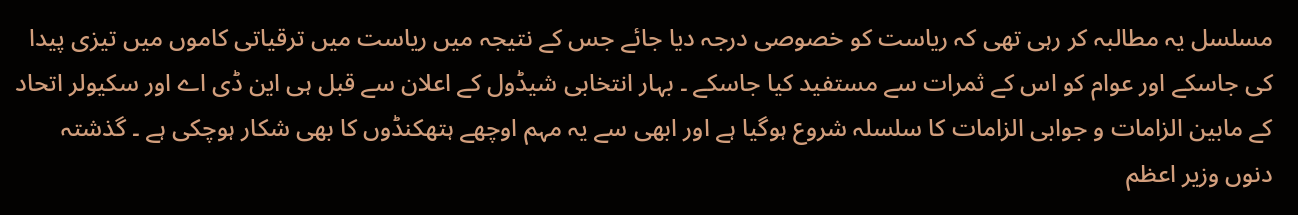مسلسل یہ مطالبہ کر رہی تھی کہ ریاست کو خصوصی درجہ دیا جائے جس کے نتیجہ میں ریاست میں ترقیاتی کاموں میں تیزی پیدا کی جاسکے اور عوام کو اس کے ثمرات سے مستفید کیا جاسکے ۔ بہار انتخابی شیڈول کے اعلان سے قبل ہی این ڈی اے اور سکیولر اتحاد کے مابین الزامات و جوابی الزامات کا سلسلہ شروع ہوگیا ہے اور ابھی سے یہ مہم اوچھے ہتھکنڈوں کا بھی شکار ہوچکی ہے ۔ گذشتہ دنوں وزیر اعظم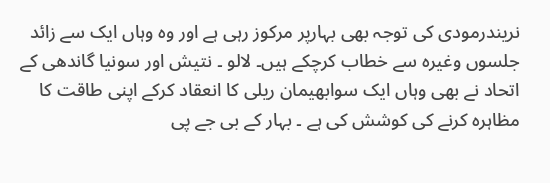نریندرمودی کی توجہ بھی بہارپر مرکوز رہی ہے اور وہ وہاں ایک سے زائد جلسوں وغیرہ سے خطاب کرچکے ہیں۔ لالو ۔ نتیش اور سونیا گاندھی کے اتحاد نے بھی وہاں ایک سوابھیمان ریلی کا انعقاد کرکے اپنی طاقت کا مظاہرہ کرنے کی کوشش کی ہے ۔ بہار کے بی جے پی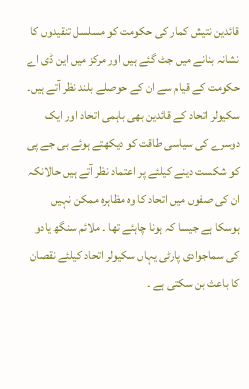قائدین نتیش کمار کی حکومت کو مسلسل تنقیدوں کا نشانہ بنانے میں جٹ گئے ہیں اور مرکز میں این ڈی اے حکومت کے قیام سے ان کے حوصلے بلند نظر آتے ہیں۔ سکیولر اتحاد کے قائدین بھی باہمی اتحاد اور ایک دوسرے کی سیاسی طاقت کو دیکھتے ہوئے بی جے پی کو شکست دینے کیلئے پر اعتماد نظر آتے ہیں حالانکہ ان کی صفوں میں اتحاد کا وہ مظاہرہ ممکن نہیں ہوسکا ہے جیسا کہ ہونا چاہئے تھا ۔ ملائم سنگھ یادو کی سماجوادی پارٹی یہاں سکیولر اتحاد کیلئے نقصان کا باعث بن سکتی ہے ۔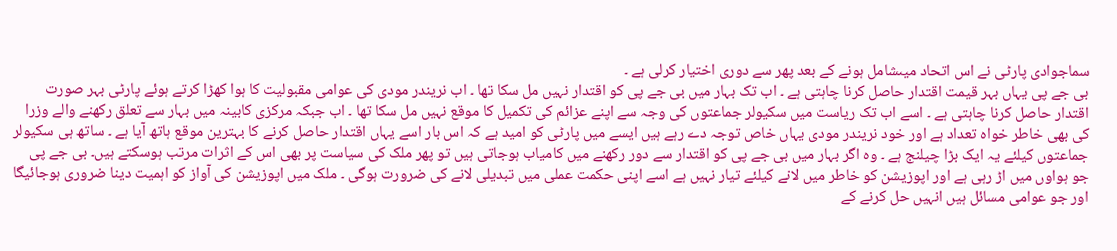سماجوادی پارٹی نے اس اتحاد میںشامل ہونے کے بعد پھر سے دوری اختیار کرلی ہے ۔
بی جے پی یہاں بہر قیمت اقتدار حاصل کرنا چاہتی ہے ۔ اب تک بہار میں بی جے پی کو اقتدار نہیں مل سکا تھا ۔ اب نریندر مودی کی عوامی مقبولیت کا ہوا کھڑا کرتے ہوئے پارٹی بہر صورت اقتدار حاصل کرنا چاہتی ہے ۔ اسے اب تک ریاست میں سکیولر جماعتوں کی وجہ سے اپنے عزائم کی تکمیل کا موقع نہیں مل سکا تھا ۔ اب جبکہ مرکزی کابینہ میں بہار سے تعلق رکھنے والے وزرا کی بھی خاطر خواہ تعداد ہے اور خود نریندر مودی یہاں خاص توجہ دے رہے ہیں ایسے میں پارٹی کو امید ہے کہ اس بار اسے یہاں اقتدار حاصل کرنے کا بہترین موقع ہاتھ آیا ہے ۔ ساتھ ہی سکیولر جماعتوں کیلئے یہ ایک بڑا چیلنج ہے ۔ وہ اگر بہار میں بی جے پی کو اقتدار سے دور رکھنے میں کامیاب ہوجاتی ہیں تو پھر ملک کی سیاست پر بھی اس کے اثرات مرتب ہوسکتے ہیں۔ بی جے پی جو ہواوں میں اڑ رہی ہے اور اپوزیشن کو خاطر میں لانے کیلئے تیار نہیں ہے اسے اپنی حکمت عملی میں تبدیلی لانے کی ضرورت ہوگی ۔ ملک میں اپوزیشن کی آواز کو اہمیت دینا ضروری ہوجائیگا اور جو عوامی مسائل ہیں انہیں حل کرنے کے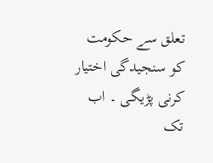تعلق سے حکومت کو سنجیدگی اختیار کرنی پڑیگی ۔ اب تک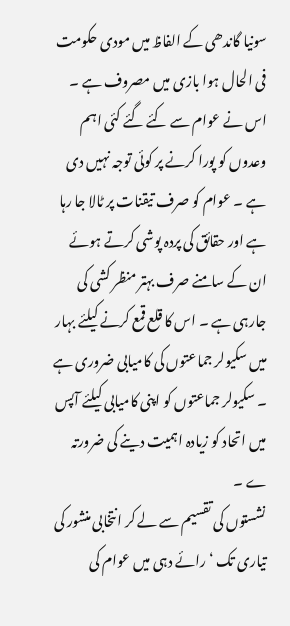سونیا گاندھی کے الفاظ میں مودی حکومت فی الحال ہوا بازی میں مصروف ہے ۔ اس نے عوام سے کئے گئے کئی اہم وعدوں کو پورا کرنے پر کوئی توجہ نہیں دی ہے ۔ عوام کو صرف تیقنات پر ٹالا جا رہا ہے اور حقائق کی پردہ پوشی کرتے ہوئے ان کے سامنے صرف بہتر منظر کشی کی جارہی ہے ۔ اس کا قلع قمع کرنے کیلئے بہار میں سکیولر جماعتوں کی کامیابی ضروری ہے ۔ سکیولر جماعتوں کو اپنی کامیابی کیلئے آپس میں اتحاد کو زیادہ اہمیت دینے کی ضرورتہ ے ۔
نشستوں کی تقسیم سے لے کر انتخابی منشور کی تیاری تک ‘ رائے دہی میں عوام کی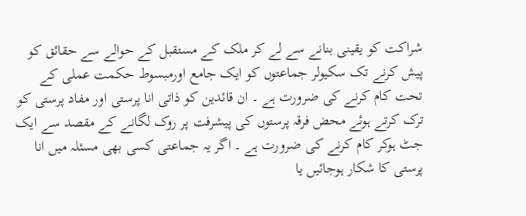شراکت کو یقینی بنانے سے لے کر ملک کے مستقبل کے حوالے سے حقائق کو پیش کرنے تک سکیولر جماعتوں کو ایک جامع اورمبسوط حکمت عملی کے تحت کام کرنے کی ضرورت ہے ۔ ان قائدین کو ذاتی انا پرستی اور مفاد پرستی کو ترک کرتے ہوئے محض فرقہ پرستوں کی پیشرفت پر روک لگانے کے مقصد سے ایک جٹ ہوکر کام کرنے کی ضرورت ہے ۔ اگر یہ جماعتی کسی بھی مسئلہ میں انا پرستی کا شکار ہوجائیں یا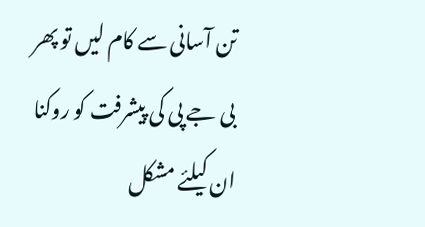تن آسانی سے کام لیں تو پھر بی جے پی کی پیشرفت کو روکنا ان کیلئے مشکل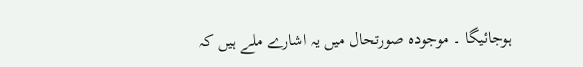ہوجائیگا ۔ موجودہ صورتحال میں یہ اشارے ملے ہیں کہ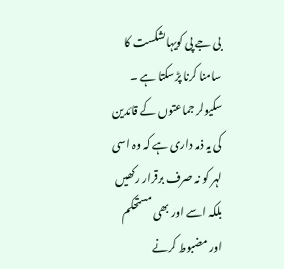بی جے پی کویہاںشکست کا سامنا کرنا پڑسکتا ہے ۔ سکیولر جماعتوں کے قائدین کی یہ ذمہ داری ہے کہ وہ اسی لہر کو نہ صرف برقرار رکھیں بلکہ اسے اور بھی مستحکم اور مضبوط کرنے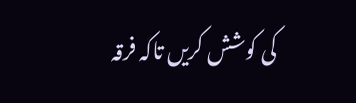کی کوشش کریں تاکہ فرقہ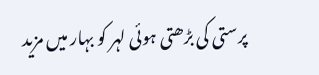پرستی کی بڑھتی ہوئی لہر کو بہار میں مزید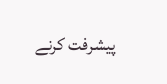پیشرفت کرنے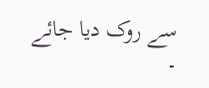سے روک دیا جائے ۔